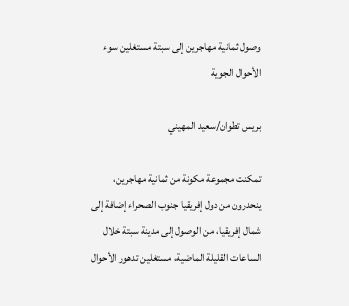وصول ثمانية مهاجرين إلى سبتة مستغلين سوء الأحوال الجوية

بريس تطوان/سعيد المهيني

تمكنت مجموعة مكونة من ثمانية مهاجرين، ينحدرون من دول إفريقيا جنوب الصحراء إضافة إلى شمال إفريقيا، من الوصول إلى مدينة سبتة خلال الساعات القليلة الماضية، مستغلين تدهور الأحوال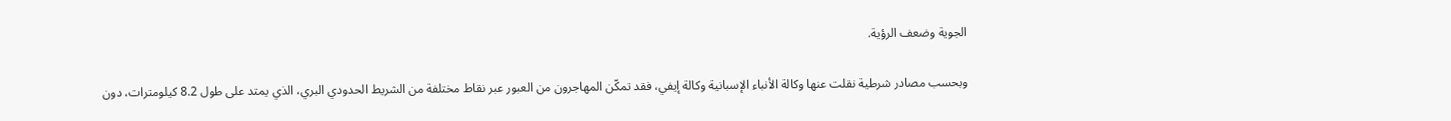الجوية وضعف الرؤية.

وبحسب مصادر شرطية نقلت عنها وكالة الأنباء الإسبانية وكالة إيفي، فقد تمكّن المهاجرون من العبور عبر نقاط مختلفة من الشريط الحدودي البري، الذي يمتد على طول 8.2 كيلومترات، دون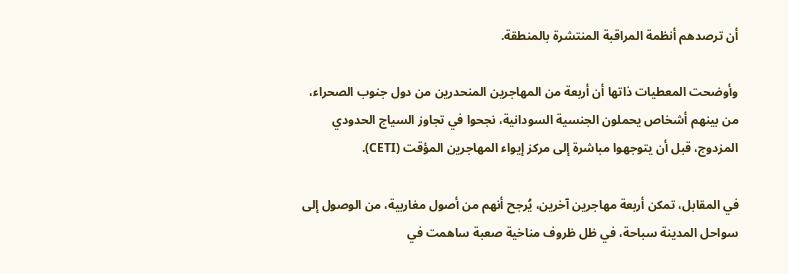أن ترصدهم أنظمة المراقبة المنتشرة بالمنطقة.

وأوضحت المعطيات ذاتها أن أربعة من المهاجرين المنحدرين من دول جنوب الصحراء، من بينهم أشخاص يحملون الجنسية السودانية، نجحوا في تجاوز السياج الحدودي المزدوج، قبل أن يتوجهوا مباشرة إلى مركز إيواء المهاجرين المؤقت (CETI).

في المقابل، تمكن أربعة مهاجرين آخرين، يُرجح أنهم من أصول مغاربية، من الوصول إلى سواحل المدينة سباحة، في ظل ظروف مناخية صعبة ساهمت في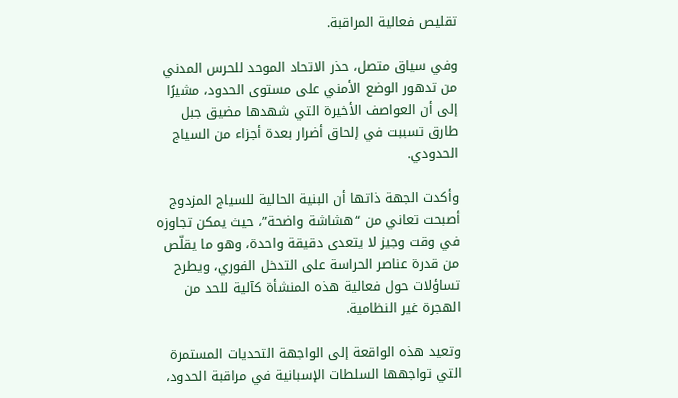تقليص فعالية المراقبة.

وفي سياق متصل، حذر الاتحاد الموحد للحرس المدني من تدهور الوضع الأمني على مستوى الحدود، مشيرًا إلى أن العواصف الأخيرة التي شهدها مضيق جبل طارق تسببت في إلحاق أضرار بعدة أجزاء من السياج الحدودي.

وأكدت الجهة ذاتها أن البنية الحالية للسياج المزدوج أصبحت تعاني من “هشاشة واضحة”، حيث يمكن تجاوزه في وقت وجيز لا يتعدى دقيقة واحدة، وهو ما يقلّص من قدرة عناصر الحراسة على التدخل الفوري، ويطرح تساؤلات حول فعالية هذه المنشأة كآلية للحد من الهجرة غير النظامية.

وتعيد هذه الواقعة إلى الواجهة التحديات المستمرة التي تواجهها السلطات الإسبانية في مراقبة الحدود،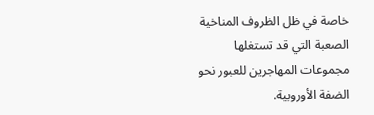خاصة في ظل الظروف المناخية الصعبة التي قد تستغلها مجموعات المهاجرين للعبور نحو الضفة الأوروبية.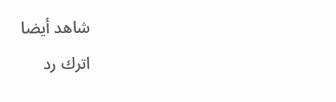شاهد أيضا
اترك رد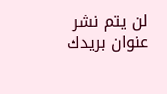لن يتم نشر عنوان بريدك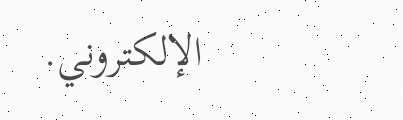الإلكتروني.